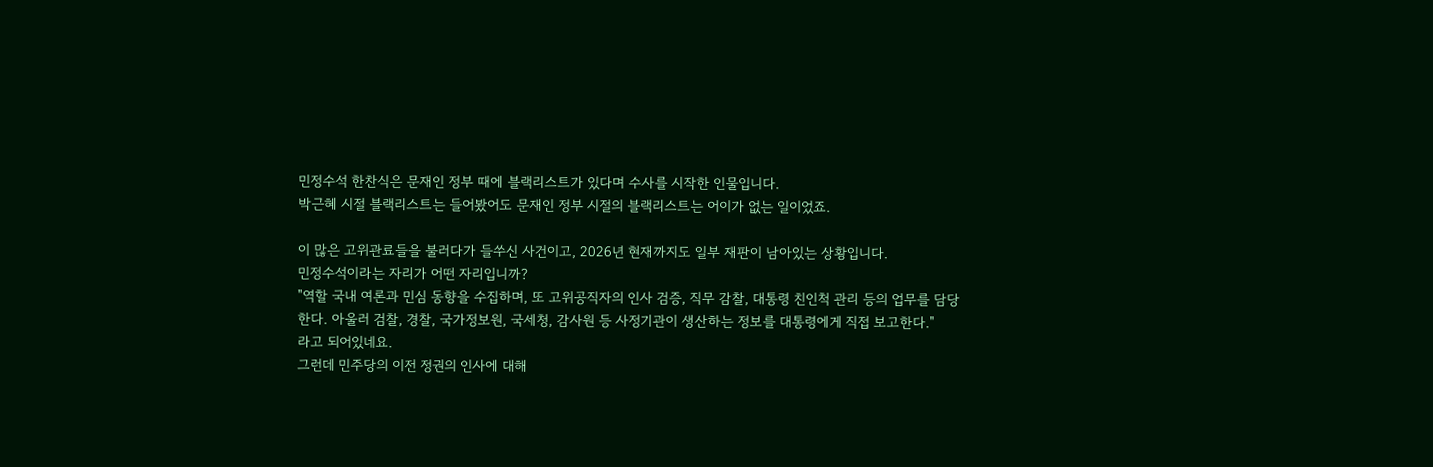민정수석 한찬식은 문재인 정부 때에 블랙리스트가 있다며 수사를 시작한 인물입니다.
박근혜 시절 블랙리스트는 들어봤어도 문재인 정부 시절의 블랙리스트는 어이가 없는 일이었죠.

이 많은 고위관료들을 불러다가 들쑤신 사건이고, 2026년 현재까지도 일부 재판이 남아있는 상황입니다.
민정수석이라는 자리가 어떤 자리입니까?
"역할 국내 여론과 민심 동향을 수집하며, 또 고위공직자의 인사 검증, 직무 감찰, 대통령 친인척 관리 등의 업무를 담당한다. 아울러 검찰, 경찰, 국가정보원, 국세청, 감사원 등 사정기관이 생산하는 정보를 대통령에게 직접 보고한다."
라고 되어있네요.
그런데 민주당의 이전 정권의 인사에 대해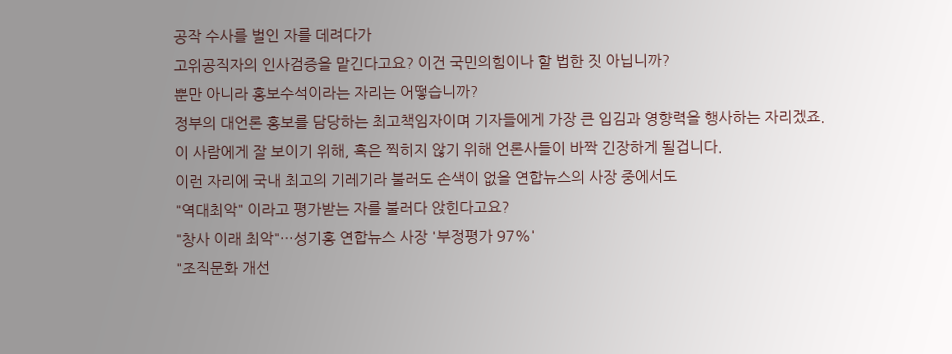공작 수사를 벌인 자를 데려다가
고위공직자의 인사검증을 맡긴다고요? 이건 국민의힘이나 할 법한 짓 아닙니까?
뿐만 아니라 홍보수석이라는 자리는 어떻습니까?
정부의 대언론 홍보를 담당하는 최고책임자이며 기자들에게 가장 큰 입김과 영향력을 행사하는 자리겠죠.
이 사람에게 잘 보이기 위해, 혹은 찍히지 않기 위해 언론사들이 바짝 긴장하게 될겁니다.
이런 자리에 국내 최고의 기레기라 불러도 손색이 없을 연합뉴스의 사장 중에서도
"역대최악" 이라고 평가받는 자를 불러다 앉힌다고요?
"창사 이래 최악"…성기홍 연합뉴스 사장 '부정평가 97%'
"조직문화 개선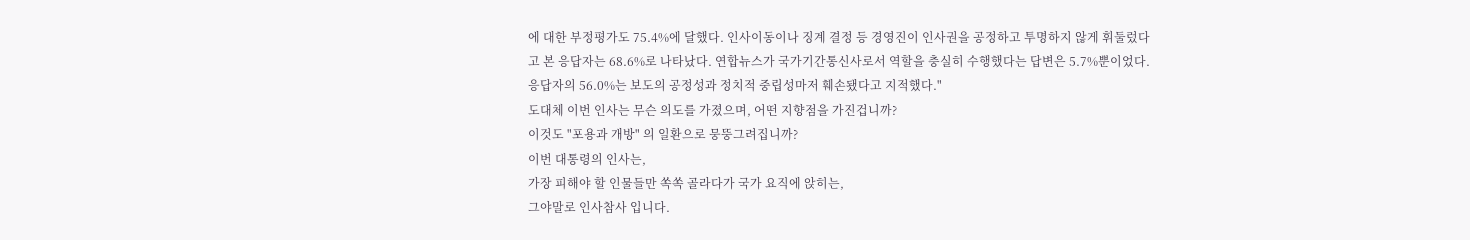에 대한 부정평가도 75.4%에 달했다. 인사이동이나 징계 결정 등 경영진이 인사권을 공정하고 투명하지 않게 휘둘렀다고 본 응답자는 68.6%로 나타났다. 연합뉴스가 국가기간통신사로서 역할을 충실히 수행했다는 답변은 5.7%뿐이었다. 응답자의 56.0%는 보도의 공정성과 정치적 중립성마저 훼손됐다고 지적했다."
도대체 이번 인사는 무슨 의도를 가졌으며, 어떤 지향점을 가진겁니까?
이것도 "포용과 개방" 의 일환으로 뭉뚱그려집니까?
이번 대통령의 인사는,
가장 피해야 할 인물들만 쏙쏙 골라다가 국가 요직에 앉히는,
그야말로 인사참사 입니다.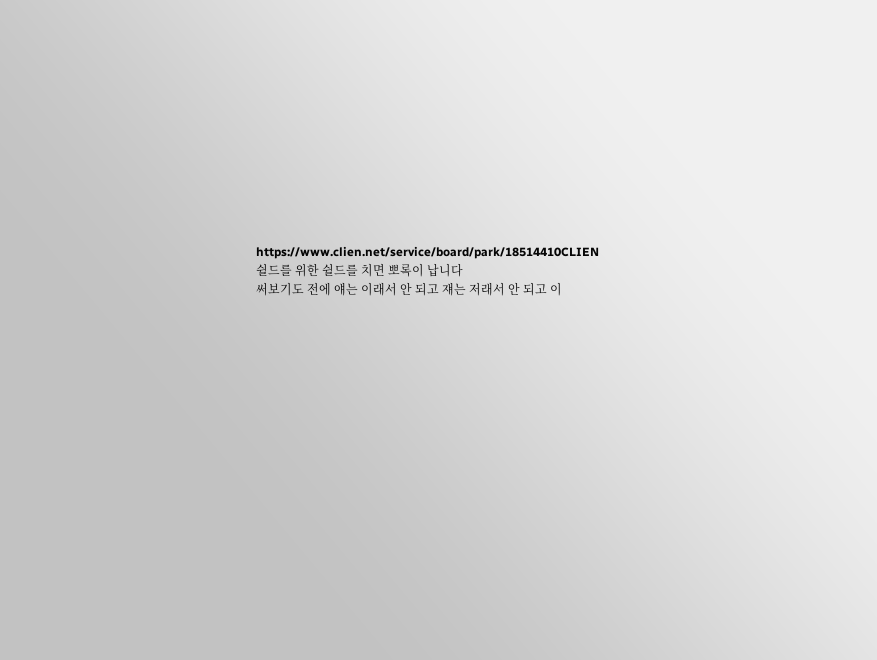https://www.clien.net/service/board/park/18514410CLIEN
쉴드를 위한 쉴드를 치면 뽀록이 납니다
써보기도 전에 얘는 이래서 안 되고 쟤는 저래서 안 되고 이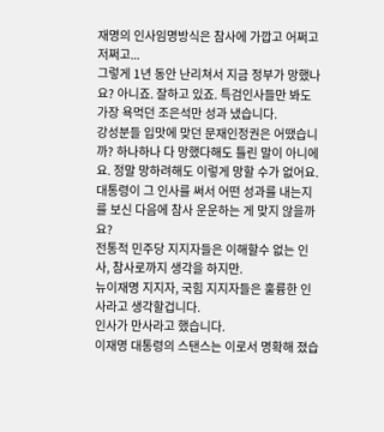재명의 인사임명방식은 참사에 가깝고 어쩌고저쩌고...
그렇게 1년 동안 난리쳐서 지금 정부가 망했나요? 아니죠. 잘하고 있죠. 특검인사들만 봐도 가장 욕먹던 조은석만 성과 냈습니다.
강성분들 입맛에 맞던 문재인정권은 어땠습니까? 하나하나 다 망했다해도 틀린 말이 아니에요. 정말 망하려해도 이렇게 망할 수가 없어요.
대통령이 그 인사를 써서 어떤 성과를 내는지를 보신 다음에 참사 운운하는 게 맞지 않을까요?
전통적 민주당 지지자들은 이해할수 없는 인사, 참사로까지 생각을 하지만.
뉴이재명 지지자, 국힘 지지자들은 훌륭한 인사라고 생각할겁니다.
인사가 만사라고 했습니다.
이재명 대통령의 스탠스는 이로서 명확해 졌습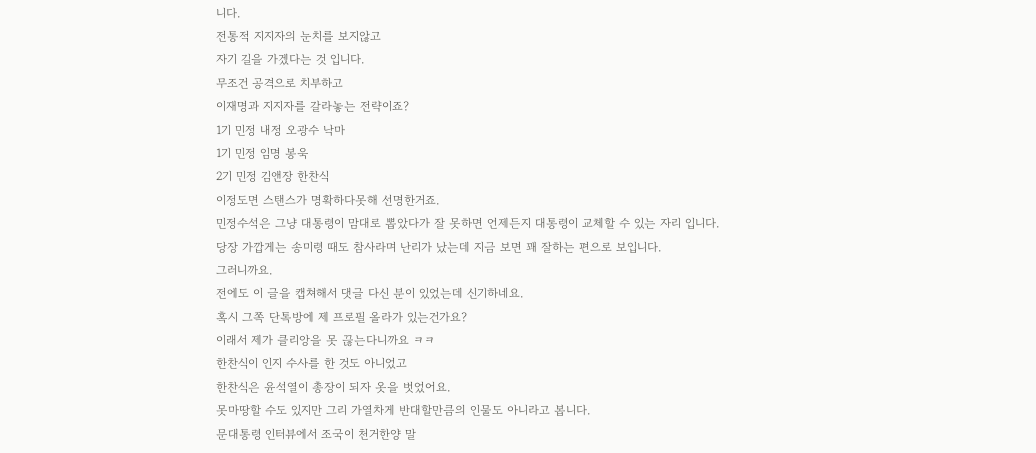니다.
전통적 지지자의 눈치를 보지않고
자기 길을 가겠다는 것 입니다.
무조건 공격으로 치부하고
이재명과 지지자를 갈라놓는 전략이죠?
1기 민정 내정 오광수 낙마
1기 민정 임명 봉욱
2기 민정 김앤장 한찬식
이정도면 스탠스가 명확하다못해 선명한거죠.
민정수석은 그냥 대통령이 맘대로 뽑았다가 잘 못하면 언제든지 대통령이 교체할 수 있는 자리 입니다.
당장 가깝게는 송미령 때도 참사라며 난리가 났는데 지금 보면 꽤 잘하는 편으로 보입니다.
그러니까요.
전에도 이 글을 캡쳐해서 댓글 다신 분이 있었는데 신기하네요.
혹시 그쪽 단톡방에 제 프로필 올라가 있는건가요?
이래서 제가 클리앙을 못 끊는다니까요 ㅋㅋ
한찬식이 인지 수사를 한 것도 아니었고
한찬식은 윤석열이 총장이 되자 옷을 벗었어요.
못마땅할 수도 있지만 그리 가열차게 반대할만큼의 인물도 아니라고 봅니다.
문대통령 인터뷰에서 조국이 천거한양 말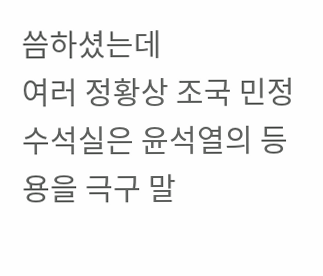씀하셨는데
여러 정황상 조국 민정수석실은 윤석열의 등용을 극구 말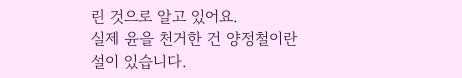린 것으로 알고 있어요.
실제 윤을 천거한 건 양정철이란 설이 있습니다.